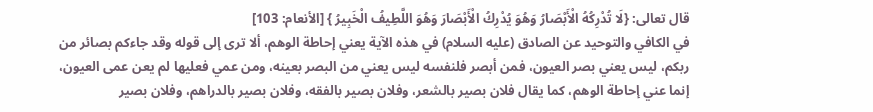قال تعالى: {لَا تُدْرِكُهُ الْأَبْصَارُ وَهُوَ يُدْرِكُ الْأَبْصَارَ وَهُوَ اللَّطِيفُ الْخَبِيرُ } [الأنعام: 103]
في الكافي والتوحيد عن الصادق (عليه السلام) في هذه الآية يعني إحاطة الوهم، ألا ترى إلى قوله وقد جاءكم بصائر من ربكم، ليس يعني بصر العيون، فمن أبصر فلنفسه ليس يعني من البصر بعينه، ومن عمي فعليها لم يعن عمى العيون، إنما عني إحاطة الوهم، كما يقال فلان بصير بالشعر، وفلان بصير بالفقه، وفلان بصير بالدراهم، وفلان بصير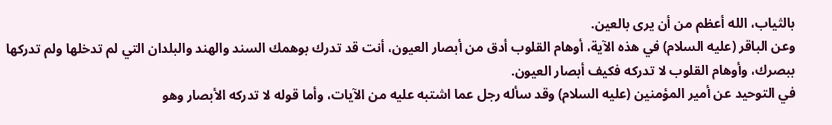بالثياب، الله أعظم من أن يرى بالعين.
وعن الباقر (عليه السلام) في هذه الآية، أوهام القلوب أدق من أبصار العيون، أنت قد تدرك بوهمك السند والهند والبلدان التي لم تدخلها ولم تدركها ببصرك، وأوهام القلوب لا تدركه فكيف أبصار العيون.
في التوحيد عن أمير المؤمنين (عليه السلام) وقد سأله رجل عما اشتبه عليه من الآيات، وأما قوله لا تدركه الأبصار وهو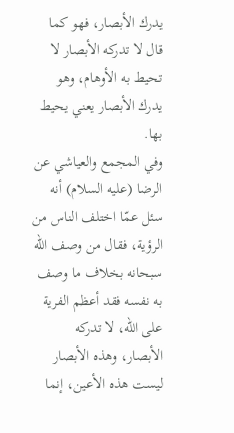يدرك الأبصار، فهو كما قال لا تدركه الأبصار لا تحيط به الأوهام، وهو يدرك الأبصار يعني يحيط بها.
وفي المجمع والعياشي عن الرضا (عليه السلام) أنه سئل عمّا اختلف الناس من الرؤية، فقال من وصف الله سبحانه بخلاف ما وصف به نفسه فقد أعظم الفرية على الله، لا تدركه الأبصار، وهذه الأبصار ليست هذه الأعين، إنما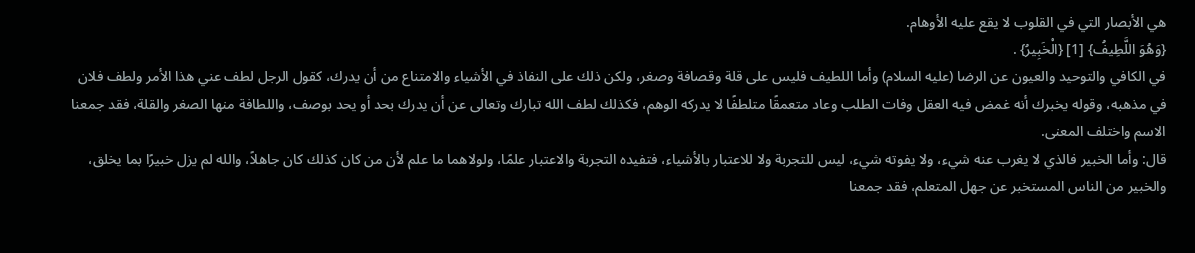هي الأبصار التي في القلوب لا يقع عليه الأوهام.
{وَهُوَ اللَّطِيفُ} [1] {الْخَبِيرُ} .
في الكافي والتوحيد والعيون عن الرضا (عليه السلام) وأما اللطيف فليس على قلة وقصافة وصغر، ولكن ذلك على النفاذ في الأشياء والامتناع من أن يدرك، كقول الرجل لطف عني هذا الأمر ولطف فلان في مذهبه، وقوله يخبرك أنه غمض فيه العقل وفات الطلب وعاد متعمقًا متلطفًا لا يدركه الوهم، فكذلك لطف الله تبارك وتعالى عن أن يدرك بحد أو يحد بوصف، واللطافة منها الصغر والقلة، فقد جمعنا الاسم واختلف المعنى.
قال: وأما الخبير فالذي لا يغرب عنه شيء، ولا يفوته شيء، ليس للتجربة ولا للاعتبار بالأشياء، فتفيده التجربة والاعتبار علمًا، ولولاهما ما علم لأن من كان كذلك كان جاهلاً، والله لم يزل خبيرًا بما يخلق، والخبير من الناس المستخبر عن جهل المتعلم، فقد جمعنا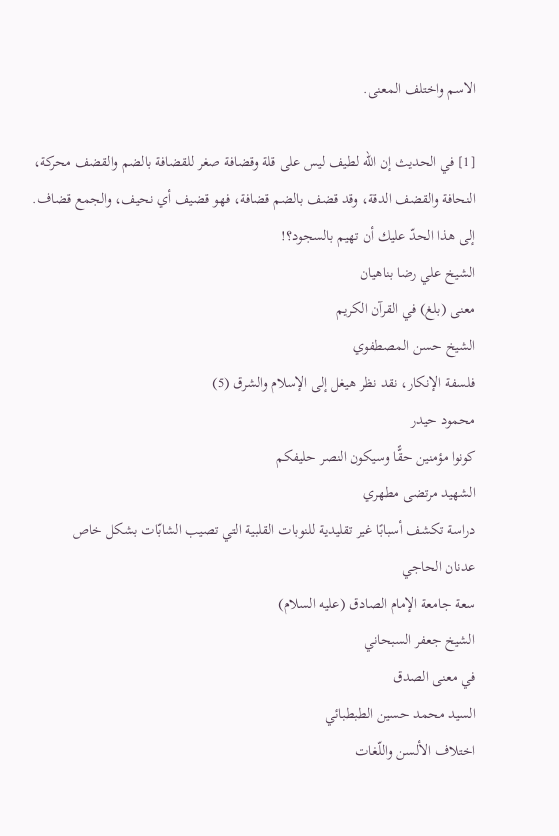الاسم واختلف المعنى.

[1] في الحديث إن الله لطيف ليس على قلة وقضافة صغر للقضافة بالضم والقضف محركة، النحافة والقضف الدقة، وقد قضف بالضم قضافة، فهو قضيف أي نحيف، والجمع قضاف.
إلى هذا الحدّ عليك أن تهيم بالسجود؟!
الشيخ علي رضا بناهيان
معنى (بلغ) في القرآن الكريم
الشيخ حسن المصطفوي
فلسفة الإنكار، نقد نظر هيغل إلى الإسلام والشرق (5)
محمود حيدر
كونوا مؤمنين حقًّا وسيكون النصر حليفكم
الشهيد مرتضى مطهري
دراسة تكشف أسبابًا غير تقليدية للنوبات القلبية التي تصيب الشابّات بشكل خاص
عدنان الحاجي
سعة جامعة الإمام الصادق (عليه السلام)
الشيخ جعفر السبحاني
في معنى الصدق
السيد محمد حسين الطبطبائي
اختلاف الألسن واللّغات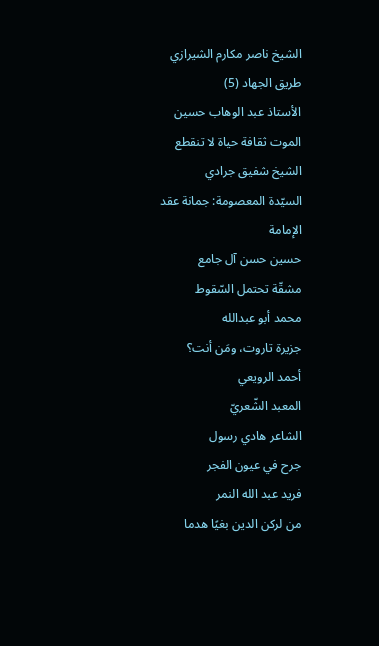الشيخ ناصر مكارم الشيرازي
طريق الجهاد (5)
الأستاذ عبد الوهاب حسين
الموت ثقافة حياة لا تنقطع
الشيخ شفيق جرادي
السيّدة المعصومة: جمانة عقد الإمامة
حسين حسن آل جامع
مشقّة تحتمل السّقوط
محمد أبو عبدالله
جزيرة تاروت، ومَن أنت؟
أحمد الرويعي
المعبد الشّعريّ
الشاعر هادي رسول
جرح في عيون الفجر
فريد عبد الله النمر
من لركن الدين بغيًا هدما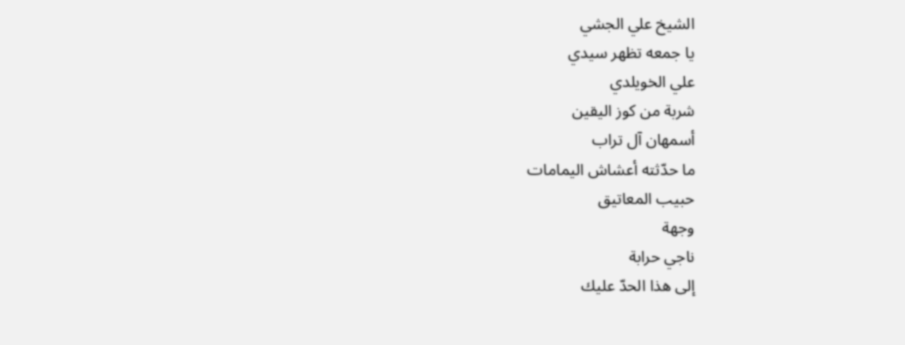الشيخ علي الجشي
يا جمعه تظهر سيدي
علي الخويلدي
شربة من كوز اليقين
أسمهان آل تراب
ما حدّثته أعشاش اليمامات
حبيب المعاتيق
وجهة
ناجي حرابة
إلى هذا الحدّ عليك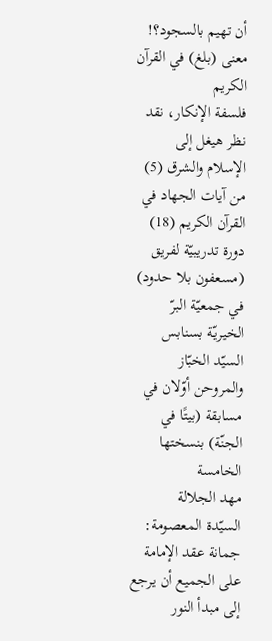أن تهيم بالسجود؟!
معنى (بلغ) في القرآن الكريم
فلسفة الإنكار، نقد نظر هيغل إلى الإسلام والشرق (5)
من آيات الجهاد في القرآن الكريم (18)
دورة تدريبيّة لفريق (مسعفون بلا حدود) في جمعيّة البرّ الخيريّة بسنابس
السيّد الخبّاز والمروحن أوّلان في مسابقة (بيتًا في الجنّة) بنسختها الخامسة
مهد الجلالة
السيّدة المعصومة: جمانة عقد الإمامة
على الجميع أن يرجع إلى مبدأ النور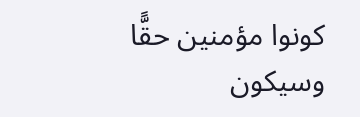كونوا مؤمنين حقًّا وسيكون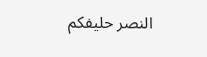النصر حليفكم